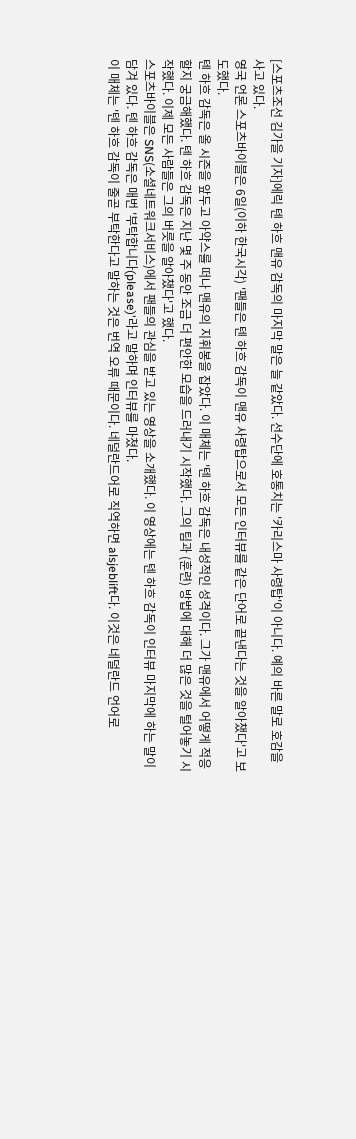[스포츠조선 김가을 기자]에릭 텐 하흐 맨유 감독의 마지막 말은 늘 같았다. 선수단에 호통치는 '카리스마 사령탑'이 아니다. 예의 바른 말로 호감을 사고 있다.
영국 언론 스포츠바이블은 6일(이하 한국시각) '팬들은 텐 하흐 감독이 맨유 사령탑으로서 모든 인터뷰를 같은 단어로 끝낸다는 것을 알아챘다'고 보도했다.
텐 하흐 감독은 올 시즌을 앞두고 아약스를 떠나 맨유의 지휘봉을 잡았다. 이 매체는 '텐 하흐 감독은 내성적인 성격이다. 그가 맨유에서 어떻게 적응할지 궁금해했다. 텐 하흐 감독은 지난 몇 주 동안 조금 더 편안한 모습을 드러내기 시작했다. 그의 팀과 (훈련) 방법에 대해 더 많은 것을 털어놓기 시작했다. 이제 모든 사람들은 그의 버릇을 알아챘다'고 했다.
스포츠바이블은 SNS(소셜네트워크서비스)에서 팬들의 관심을 받고 있는 영상을 소개했다. 이 영상에는 텐 하흐 감독이 인터뷰 마지막에 하는 말이 담겨 있다. 텐 하흐 감독은 매번 '부탁합니다(please)'라고 말하며 인터뷰를 마쳤다.
이 매체는 '텐 하흐 감독이 줄곧 부탁한다고 말하는 것은 번역 오류 때문이다. 네덜란드어로 직역하면 alsjeblift다. 이것은 네덜란드 언어로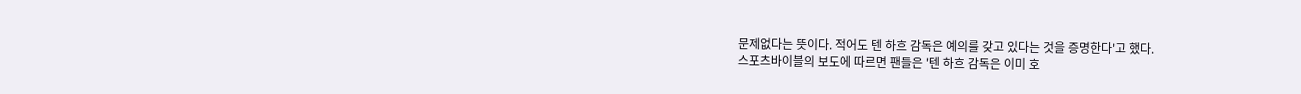문제없다는 뜻이다. 적어도 텐 하흐 감독은 예의를 갖고 있다는 것을 증명한다'고 했다.
스포츠바이블의 보도에 따르면 팬들은 '텐 하흐 감독은 이미 호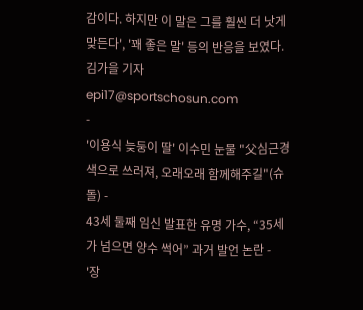감이다. 하지만 이 말은 그를 훨씬 더 낫게 맞든다', '꽤 좋은 말' 등의 반응을 보였다.
김가을 기자 epi17@sportschosun.com
-
'이용식 늦둥이 딸' 이수민 눈물 "父심근경색으로 쓰러져, 오래오래 함께해주길"(슈돌) -
43세 둘째 임신 발표한 유명 가수, “35세가 넘으면 양수 썩어” 과거 발언 논란 -
'장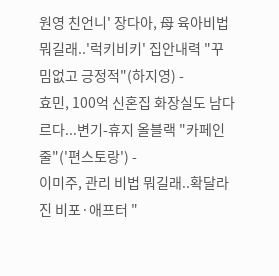원영 친언니' 장다아, 母 육아비법 뭐길래..'럭키비키' 집안내력 "꾸밈없고 긍정적"(하지영) -
효민, 100억 신혼집 화장실도 남다르다...변기-휴지 올블랙 "카페인 줄"('편스토랑') -
이미주, 관리 비법 뭐길래..확달라진 비포·애프터 "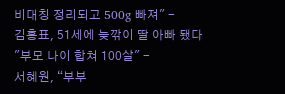비대칭 정리되고 500g 빠져" -
김홍표, 51세에 늦깎이 딸 아빠 됐다 "부모 나이 합쳐 100살" -
서혜원, “부부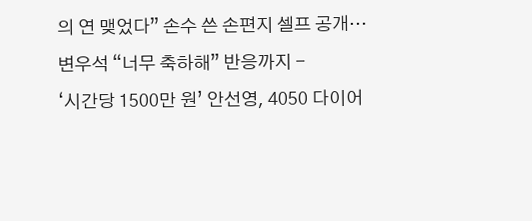의 연 맺었다” 손수 쓴 손편지 셀프 공개…변우석 “너무 축하해” 반응까지 -
‘시간당 1500만 원’ 안선영, 4050 다이어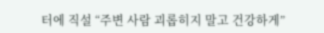터에 직설 “주변 사람 괴롭히지 말고 건강하게”